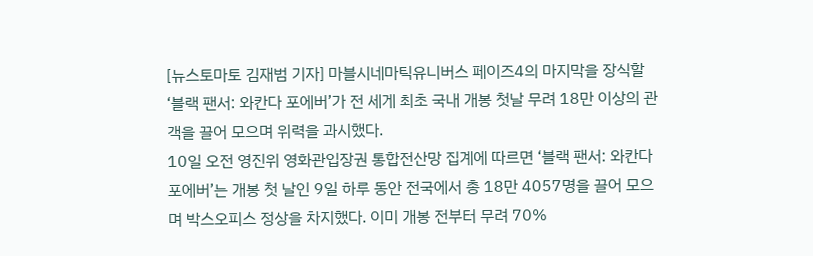[뉴스토마토 김재범 기자] 마블시네마틱유니버스 페이즈4의 마지막을 장식할 ‘블랙 팬서: 와칸다 포에버’가 전 세게 최초 국내 개봉 첫날 무려 18만 이상의 관객을 끌어 모으며 위력을 과시했다.
10일 오전 영진위 영화관입장권 통합전산망 집계에 따르면 ‘블랙 팬서: 와칸다 포에버’는 개봉 첫 날인 9일 하루 동안 전국에서 총 18만 4057명을 끌어 모으며 박스오피스 정상을 차지했다. 이미 개봉 전부터 무려 70%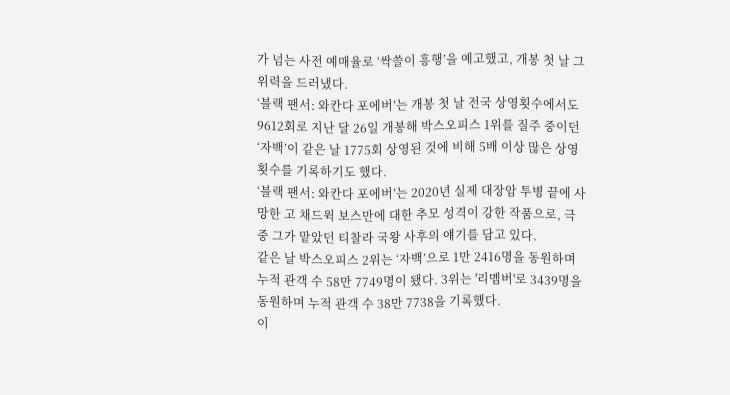가 넘는 사전 예매율로 ‘싹쓸이 흥행’을 예고했고, 개봉 첫 날 그 위력을 드러냈다.
‘블랙 팬서: 와칸다 포에버’는 개봉 첫 날 전국 상영횟수에서도 9612회로 지난 달 26일 개봉해 박스오피스 1위를 질주 중이던 ‘자백’이 같은 날 1775회 상영된 것에 비해 5배 이상 많은 상영 횟수를 기록하기도 했다.
‘블랙 팬서: 와칸다 포에버’는 2020년 실제 대장암 투병 끝에 사망한 고 채드윅 보스만에 대한 추모 성격이 강한 작품으로, 극중 그가 맡았던 티찰라 국왕 사후의 얘기를 담고 있다.
같은 날 박스오피스 2위는 ‘자백’으로 1만 2416명을 동원하며 누적 관객 수 58만 7749명이 됐다. 3위는 '리멤버'로 3439명을 동원하며 누적 관객 수 38만 7738을 기록했다.
이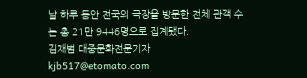날 하루 동안 전국의 극장을 방문한 전체 관객 수는 총 21만 9446명으로 집계됐다.
김재범 대중문화전문기자 kjb517@etomato.com